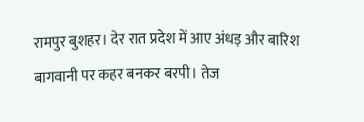रामपुर बुशहर। देर रात प्रदेश में आए अंधड़ और बारिश बागवानी पर कहर बनकर बरपी। तेज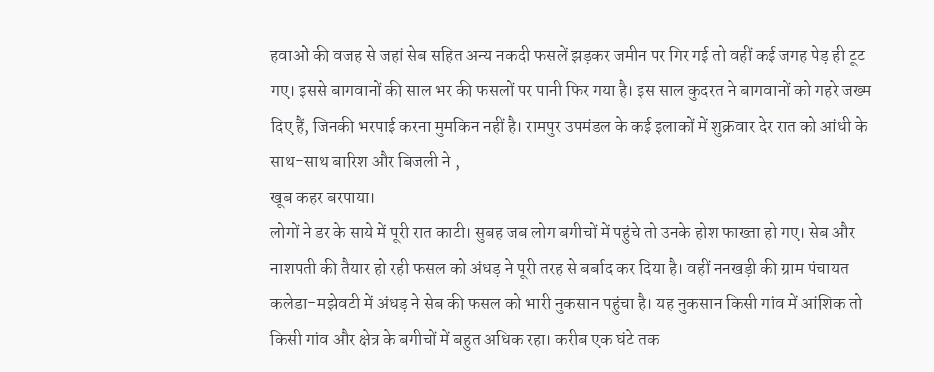हवाओं की वजह से जहां सेब सहित अन्य नकदी फसलें झड़कर जमीन पर गिर गई तो वहीं कई जगह पेड़ ही टूट गए। इससे बागवानों की साल भर की फसलों पर पानी फिर गया है। इस साल कुदरत ने बागवानों को गहरे जख्म दिए हैं, जिनकी भरपाई करना मुमकिन नहीं है। रामपुर उपमंडल के कई इलाकों में शुक्रवार देर रात को आंधी के साथ-साथ बारिश और बिजली ने ,
खूब कहर बरपाया।
लोगों ने डर के साये में पूरी रात काटी। सुबह जब लोग बगीचों में पहुंचे तो उनके होश फाख्ता हो गए। सेब और नाशपती की तैयार हो रही फसल को अंधड़ ने पूरी तरह से बर्बाद कर दिया है। वहीं ननखड़ी की ग्राम पंचायत कलेडा-मझेवटी में अंधड़ ने सेब की फसल को भारी नुकसान पहुंचा है। यह नुकसान किसी गांव में आंशिक तो किसी गांव और क्षेत्र के बगीचों में बहुत अधिक रहा। करीब एक घंटे तक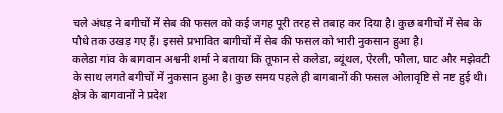चले अंधड़ ने बगीचों में सेब की फसल को कई जगह पूरी तरह से तबाह कर दिया है। कुछ बगीचों में सेब के पौधे तक उखड़ गए हैं। इससे प्रभावित बागीचों में सेब की फसल को भारी नुकसान हुआ है।
कलेडा गांव के बागवान अश्वनी शर्मा ने बताया कि तूफान से कलेडा, ब्यूंथल, ऐरली, फौला, घाट और मझेवटी के साथ लगते बगीचों में नुकसान हुआ है। कुछ समय पहले ही बागबानों की फसल ओलावृष्टि से नष्ट हुई थी। क्षेत्र के बागवानों ने प्रदेश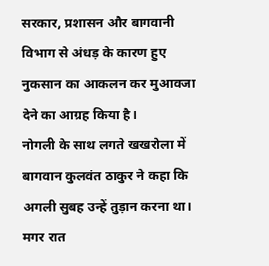सरकार, प्रशासन और बागवानी विभाग से अंधड़ के कारण हुए नुकसान का आकलन कर मुआवजा देने का आग्रह किया है।
नोगली के साथ लगते खखरोला में बागवान कुलवंत ठाकुर ने कहा कि अगली सुबह उन्हें तुड़ान करना था। मगर रात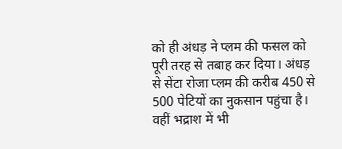को ही अंधड़ ने प्लम की फसल को पूरी तरह से तबाह कर दिया। अंधड़ से सेंटा रोजा प्लम की करीब 450 से 500 पेटियों का नुकसान पहुंचा है। वहीं भद्राश में भी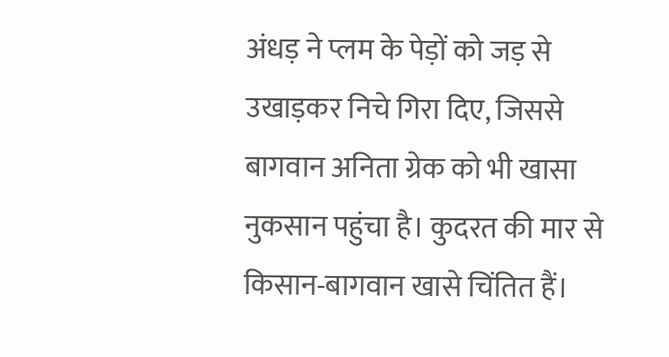अंधड़ ने प्लम के पेड़ों को जड़ से उखाड़कर निचे गिरा दिए, जिससे बागवान अनिता ग्रेक को भी खासा नुकसान पहुंचा है। कुदरत की मार से किसान-बागवान खासे चिंतित हैं।